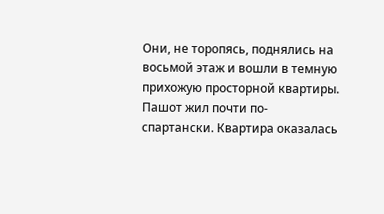Они, не торопясь, поднялись на восьмой этаж и вошли в темную прихожую просторной квартиры. Пашот жил почти по-спартански. Квартира оказалась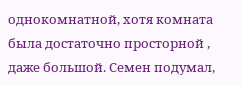однокомнатной, хотя комната была достаточно просторной , даже большой. Семен подумал,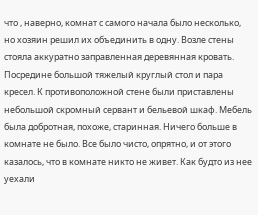что , наверно, комнат с самого начала было несколько, но хозяин решил их объединить в одну. Возле стены стояла аккуратно заправленная деревянная кровать. Посредине большой тяжелый круглый стол и пара кресел. К противоположной стене были приставлены небольшой скромный сервант и бельевой шкаф. Мебель была добротная, похоже, старинная. Ничего больше в комнате не было. Все было чисто, опрятно, и от этого казалось, что в комнате никто не живет. Как будто из нее уехали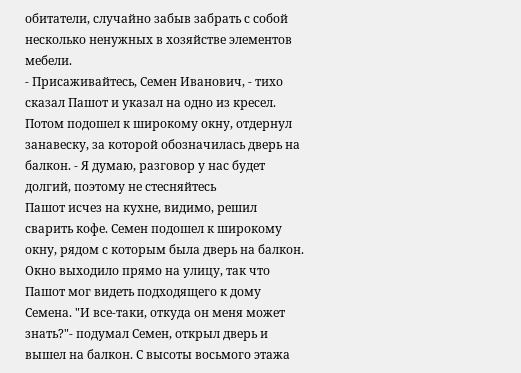обитатели, случайно забыв забрать с собой несколько ненужных в хозяйстве элементов мебели.
- Присаживайтесь, Семен Иванович, - тихо сказал Пашот и указал на одно из кресел. Потом подошел к широкому окну, отдернул занавеску, за которой обозначилась дверь на балкон. - Я думаю, разговор у нас будет долгий, поэтому не стесняйтесь
Пашот исчез на кухне, видимо, решил сварить кофе. Семен подошел к широкому окну, рядом с которым была дверь на балкон. Окно выходило прямо на улицу, так что Пашот мог видеть подходящего к дому Семена. "И все-таки, откуда он меня может знать?"- подумал Семен, открыл дверь и вышел на балкон. С высоты восьмого этажа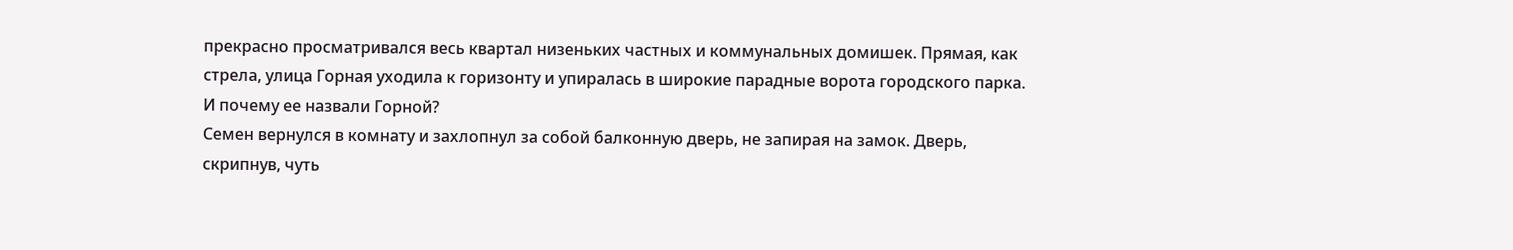прекрасно просматривался весь квартал низеньких частных и коммунальных домишек. Прямая, как стрела, улица Горная уходила к горизонту и упиралась в широкие парадные ворота городского парка. И почему ее назвали Горной?
Семен вернулся в комнату и захлопнул за собой балконную дверь, не запирая на замок. Дверь, скрипнув, чуть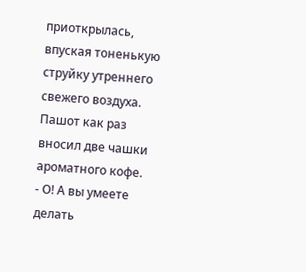приоткрылась, впуская тоненькую струйку утреннего свежего воздуха. Пашот как раз вносил две чашки ароматного кофе.
- О! А вы умеете делать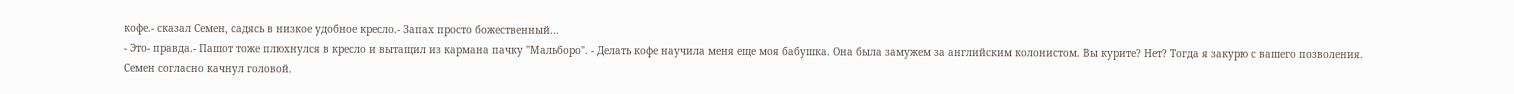кофе.- сказал Семен, садясь в низкое удобное кресло.- Запах просто божественный...
- Это- правда.- Пашот тоже плюхнулся в кресло и вытащил из кармана пачку "Мальборо". - Делать кофе научила меня еще моя бабушка. Она была замужем за английским колонистом. Вы курите? Нет? Тогда я закурю с вашего позволения.
Семен согласно качнул головой.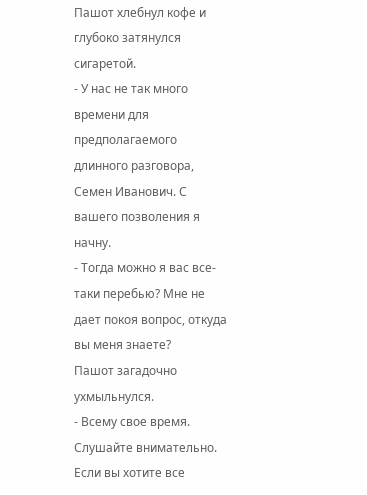Пашот хлебнул кофе и глубоко затянулся сигаретой.
- У нас не так много времени для предполагаемого длинного разговора, Семен Иванович. С вашего позволения я начну.
- Тогда можно я вас все-таки перебью? Мне не дает покоя вопрос, откуда вы меня знаете?
Пашот загадочно ухмыльнулся.
- Всему свое время. Слушайте внимательно. Если вы хотите все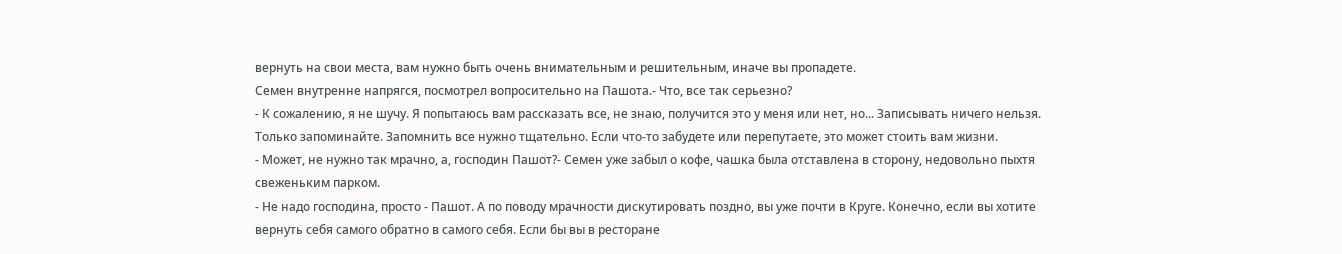вернуть на свои места, вам нужно быть очень внимательным и решительным, иначе вы пропадете.
Семен внутренне напрягся, посмотрел вопросительно на Пашота.- Что, все так серьезно?
- К сожалению, я не шучу. Я попытаюсь вам рассказать все, не знаю, получится это у меня или нет, но... Записывать ничего нельзя. Только запоминайте. Запомнить все нужно тщательно. Если что-то забудете или перепутаете, это может стоить вам жизни.
- Может, не нужно так мрачно, а, господин Пашот?- Семен уже забыл о кофе, чашка была отставлена в сторону, недовольно пыхтя свеженьким парком.
- Не надо господина, просто - Пашот. А по поводу мрачности дискутировать поздно, вы уже почти в Круге. Конечно, если вы хотите вернуть себя самого обратно в самого себя. Если бы вы в ресторане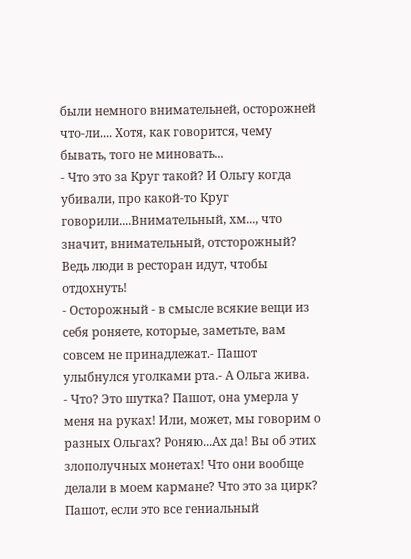были немного внимательней, осторожней что-ли.... Хотя, как говорится, чему бывать, того не миновать...
- Что это за Круг такой? И Ольгу когда убивали, про какой-то Круг говорили....Внимательный, хм..., что значит, внимательный, отсторожный? Ведь люди в ресторан идут, чтобы отдохнуть!
- Осторожный - в смысле всякие вещи из себя роняете, которые, заметьте, вам совсем не принадлежат.- Пашот улыбнулся уголками рта.- А Ольга жива.
- Что? Это шутка? Пашот, она умерла у меня на руках! Или, может, мы говорим о разных Ольгах? Роняю...Ах да! Вы об этих злополучных монетах! Что они вообще делали в моем кармане? Что это за цирк? Пашот, если это все гениальный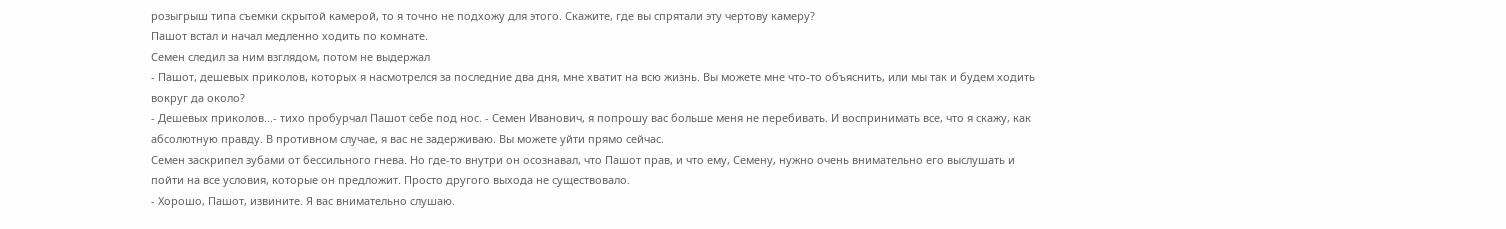розыгрыш типа съемки скрытой камерой, то я точно не подхожу для этого. Скажите, где вы спрятали эту чертову камеру?
Пашот встал и начал медленно ходить по комнате.
Семен следил за ним взглядом, потом не выдержал
- Пашот, дешевых приколов, которых я насмотрелся за последние два дня, мне хватит на всю жизнь. Вы можете мне что-то объяснить, или мы так и будем ходить вокруг да около?
- Дешевых приколов...- тихо пробурчал Пашот себе под нос. - Семен Иванович, я попрошу вас больше меня не перебивать. И воспринимать все, что я скажу, как абсолютную правду. В противном случае, я вас не задерживаю. Вы можете уйти прямо сейчас.
Семен заскрипел зубами от бессильного гнева. Но где-то внутри он осознавал, что Пашот прав, и что ему, Семену, нужно очень внимательно его выслушать и пойти на все условия, которые он предложит. Просто другого выхода не существовало.
- Хорошо, Пашот, извините. Я вас внимательно слушаю.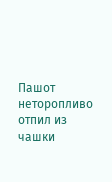Пашот неторопливо отпил из чашки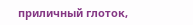приличный глоток,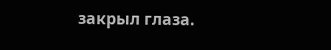закрыл глаза.